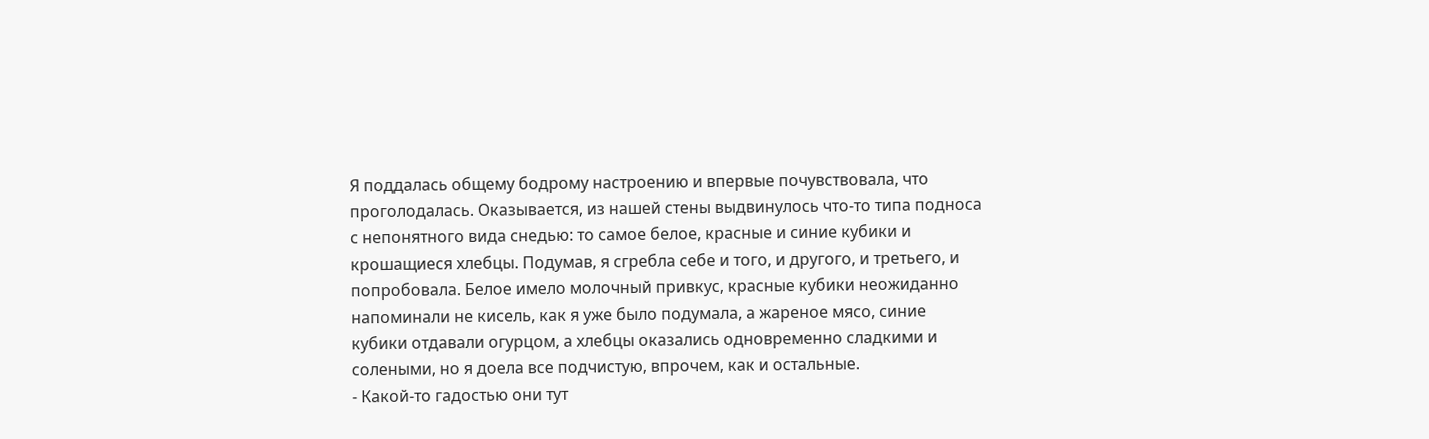Я поддалась общему бодрому настроению и впервые почувствовала, что проголодалась. Оказывается, из нашей стены выдвинулось что-то типа подноса с непонятного вида снедью: то самое белое, красные и синие кубики и крошащиеся хлебцы. Подумав, я сгребла себе и того, и другого, и третьего, и попробовала. Белое имело молочный привкус, красные кубики неожиданно напоминали не кисель, как я уже было подумала, а жареное мясо, синие кубики отдавали огурцом, а хлебцы оказались одновременно сладкими и солеными, но я доела все подчистую, впрочем, как и остальные.
- Какой-то гадостью они тут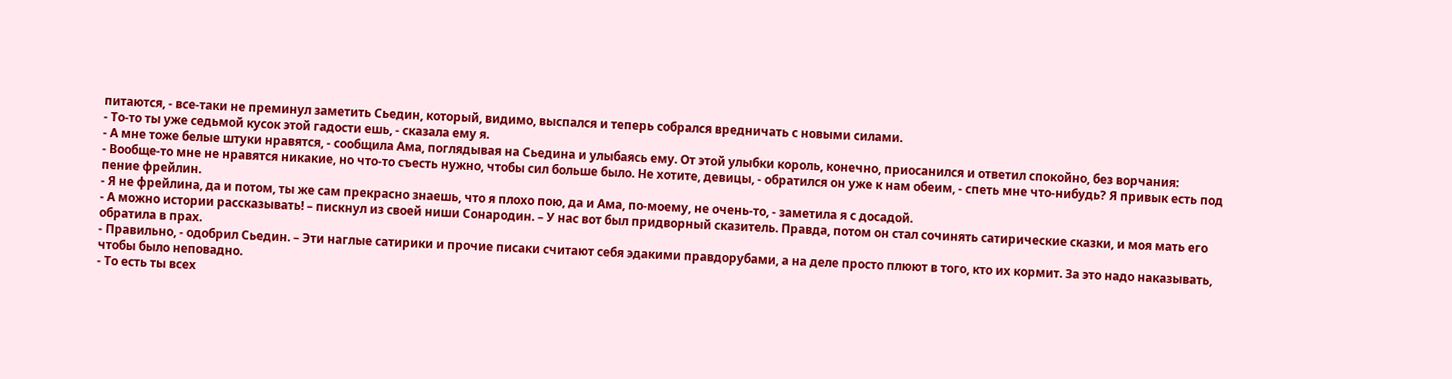питаются, - все-таки не преминул заметить Сьедин, который, видимо, выспался и теперь собрался вредничать с новыми силами.
- То-то ты уже седьмой кусок этой гадости ешь, - сказала ему я.
- А мне тоже белые штуки нравятся, - сообщила Ама, поглядывая на Сьедина и улыбаясь ему. От этой улыбки король, конечно, приосанился и ответил спокойно, без ворчания:
- Вообще-то мне не нравятся никакие, но что-то съесть нужно, чтобы сил больше было. Не хотите, девицы, - обратился он уже к нам обеим, - спеть мне что-нибудь? Я привык есть под пение фрейлин.
- Я не фрейлина, да и потом, ты же сам прекрасно знаешь, что я плохо пою, да и Ама, по-моему, не очень-то, - заметила я с досадой.
- А можно истории рассказывать! – пискнул из своей ниши Сонародин. – У нас вот был придворный сказитель. Правда, потом он стал сочинять сатирические сказки, и моя мать его обратила в прах.
- Правильно, - одобрил Сьедин. – Эти наглые сатирики и прочие писаки считают себя эдакими правдорубами, а на деле просто плюют в того, кто их кормит. За это надо наказывать, чтобы было неповадно.
- То есть ты всех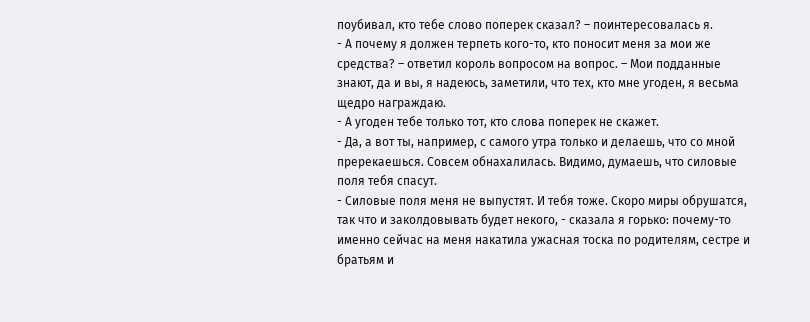поубивал, кто тебе слово поперек сказал? – поинтересовалась я.
- А почему я должен терпеть кого-то, кто поносит меня за мои же средства? – ответил король вопросом на вопрос. – Мои подданные знают, да и вы, я надеюсь, заметили, что тех, кто мне угоден, я весьма щедро награждаю.
- А угоден тебе только тот, кто слова поперек не скажет.
- Да, а вот ты, например, с самого утра только и делаешь, что со мной пререкаешься. Совсем обнахалилась. Видимо, думаешь, что силовые поля тебя спасут.
- Силовые поля меня не выпустят. И тебя тоже. Скоро миры обрушатся, так что и заколдовывать будет некого, - сказала я горько: почему-то именно сейчас на меня накатила ужасная тоска по родителям, сестре и братьям и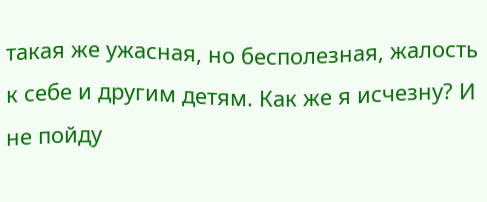такая же ужасная, но бесполезная, жалость к себе и другим детям. Как же я исчезну? И не пойду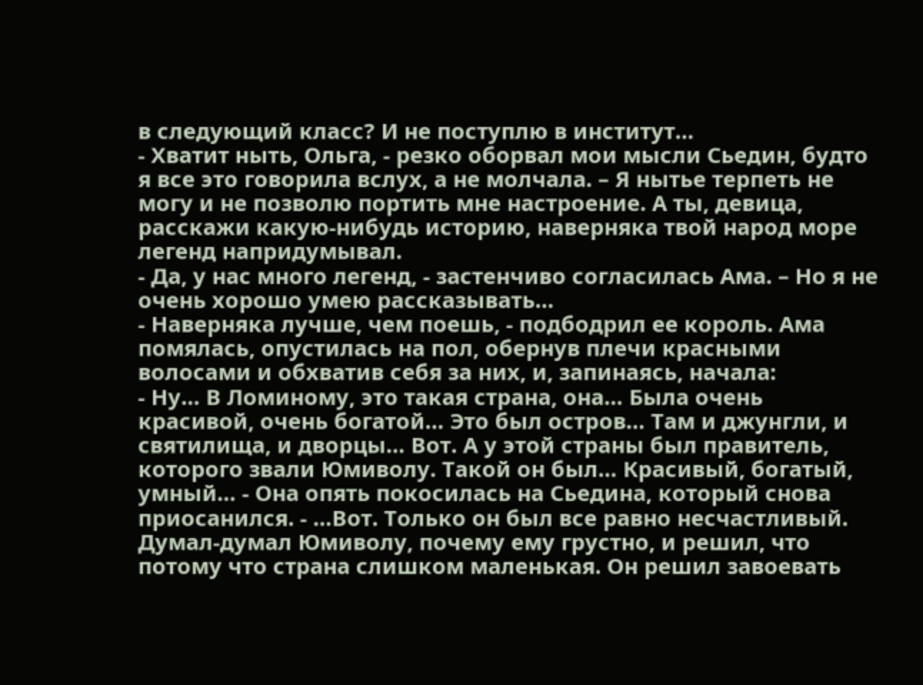в следующий класс? И не поступлю в институт…
- Хватит ныть, Ольга, - резко оборвал мои мысли Сьедин, будто я все это говорила вслух, а не молчала. – Я нытье терпеть не могу и не позволю портить мне настроение. А ты, девица, расскажи какую-нибудь историю, наверняка твой народ море легенд напридумывал.
- Да, у нас много легенд, - застенчиво согласилась Ама. – Но я не очень хорошо умею рассказывать…
- Наверняка лучше, чем поешь, - подбодрил ее король. Ама помялась, опустилась на пол, обернув плечи красными волосами и обхватив себя за них, и, запинаясь, начала:
- Ну… В Ломиному, это такая страна, она… Была очень красивой, очень богатой… Это был остров… Там и джунгли, и святилища, и дворцы… Вот. А у этой страны был правитель, которого звали Юмиволу. Такой он был… Красивый, богатый, умный… - Она опять покосилась на Сьедина, который снова приосанился. - …Вот. Только он был все равно несчастливый. Думал-думал Юмиволу, почему ему грустно, и решил, что потому что страна слишком маленькая. Он решил завоевать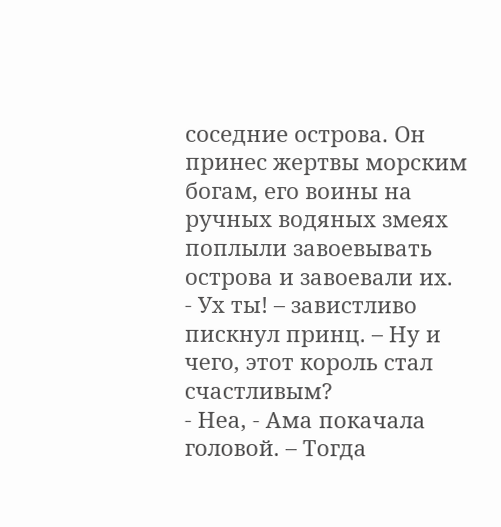соседние острова. Он принес жертвы морским богам, его воины на ручных водяных змеях поплыли завоевывать острова и завоевали их.
- Ух ты! – завистливо пискнул принц. – Ну и чего, этот король стал счастливым?
- Неа, - Ама покачала головой. – Тогда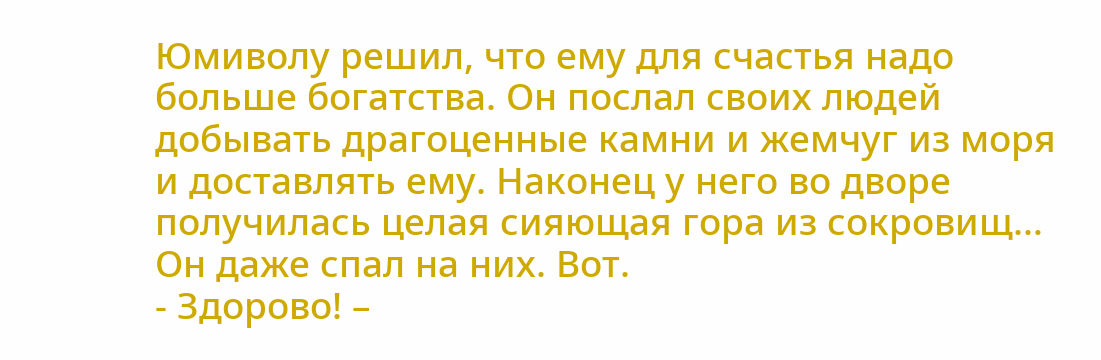Юмиволу решил, что ему для счастья надо больше богатства. Он послал своих людей добывать драгоценные камни и жемчуг из моря и доставлять ему. Наконец у него во дворе получилась целая сияющая гора из сокровищ… Он даже спал на них. Вот.
- Здорово! –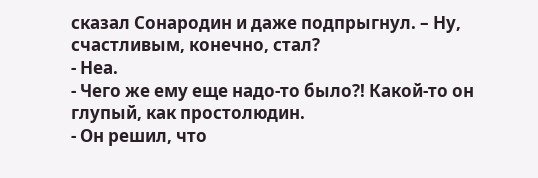сказал Сонародин и даже подпрыгнул. – Ну, счастливым, конечно, стал?
- Неа.
- Чего же ему еще надо-то было?! Какой-то он глупый, как простолюдин.
- Он решил, что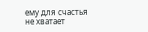ему для счастья не хватает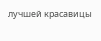лучшей красавицы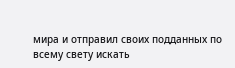мира и отправил своих подданных по всему свету искать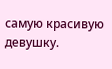самую красивую девушку.